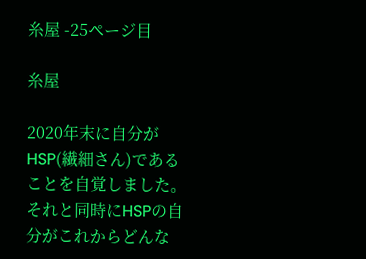糸屋 -25ページ目

糸屋

2020年末に自分がHSP(繊細さん)であることを自覚しました。
それと同時にHSPの自分がこれからどんな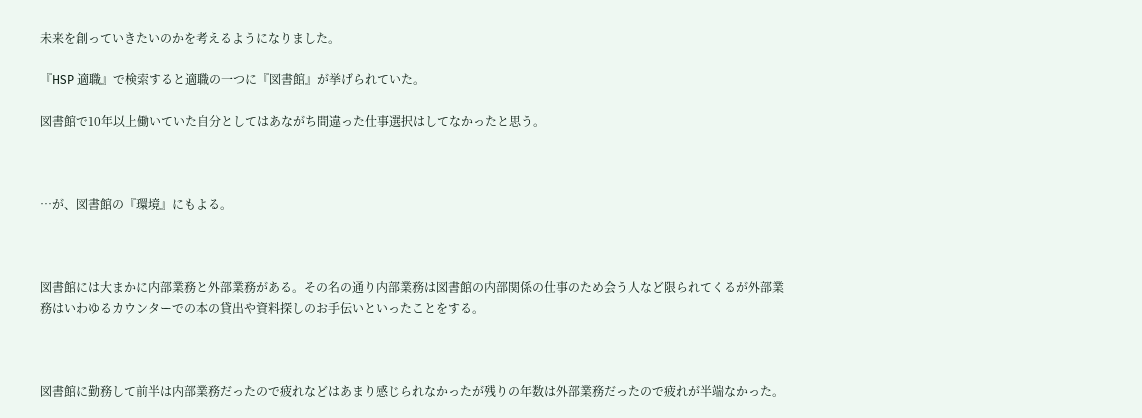未来を創っていきたいのかを考えるようになりました。

『HSP 適職』で検索すると適職の一つに『図書館』が挙げられていた。

図書館で10年以上働いていた自分としてはあながち間違った仕事選択はしてなかったと思う。



…が、図書館の『環境』にもよる。



図書館には大まかに内部業務と外部業務がある。その名の通り内部業務は図書館の内部関係の仕事のため会う人など限られてくるが外部業務はいわゆるカウンターでの本の貸出や資料探しのお手伝いといったことをする。



図書館に勤務して前半は内部業務だったので疲れなどはあまり感じられなかったが残りの年数は外部業務だったので疲れが半端なかった。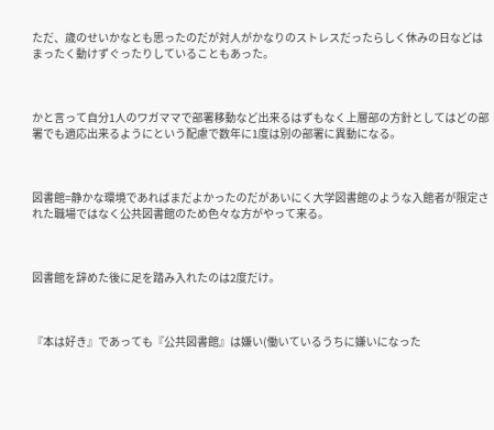ただ、歳のせいかなとも思ったのだが対人がかなりのストレスだったらしく休みの日などはまったく動けずぐったりしていることもあった。



かと言って自分1人のワガママで部署移動など出来るはずもなく上層部の方針としてはどの部署でも適応出来るようにという配慮で数年に1度は別の部署に異動になる。



図書館=静かな環境であればまだよかったのだがあいにく大学図書館のような入館者が限定された職場ではなく公共図書館のため色々な方がやって来る。



図書館を辞めた後に足を踏み入れたのは2度だけ。



『本は好き』であっても『公共図書館』は嫌い(働いているうちに嫌いになった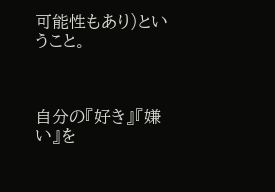可能性もあり)ということ。



自分の『好き』『嫌い』を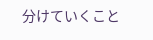分けていくこと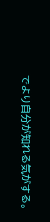でより自分が知れる気がする。